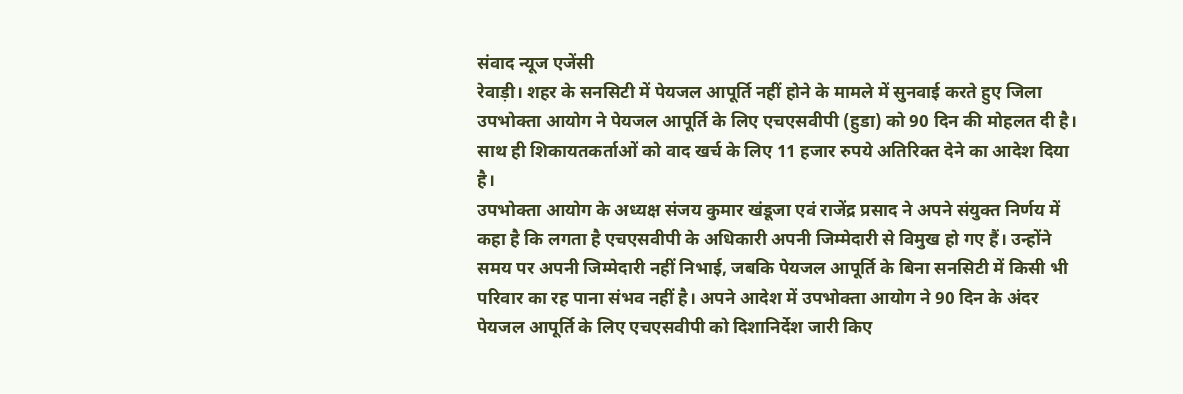संवाद न्यूज एजेंसी
रेवाड़ी। शहर के सनसिटी में पेयजल आपूर्ति नहीं होने के मामले में सुनवाई करते हुए जिला उपभोक्ता आयोग ने पेयजल आपूर्ति के लिए एचएसवीपी (हुडा) को 90 दिन की मोहलत दी है। साथ ही शिकायतकर्ताओं को वाद खर्च के लिए 11 हजार रुपये अतिरिक्त देने का आदेश दिया है।
उपभोक्ता आयोग के अध्यक्ष संजय कुमार खंडूजा एवं राजेंद्र प्रसाद ने अपने संयुक्त निर्णय में कहा है कि लगता है एचएसवीपी के अधिकारी अपनी जिम्मेदारी से विमुख हो गए हैं। उन्होंने समय पर अपनी जिम्मेदारी नहीं निभाई, जबकि पेयजल आपूर्ति के बिना सनसिटी में किसी भी परिवार का रह पाना संभव नहीं है। अपने आदेश में उपभोक्ता आयोग ने 90 दिन के अंदर पेयजल आपूर्ति के लिए एचएसवीपी को दिशानिर्देश जारी किए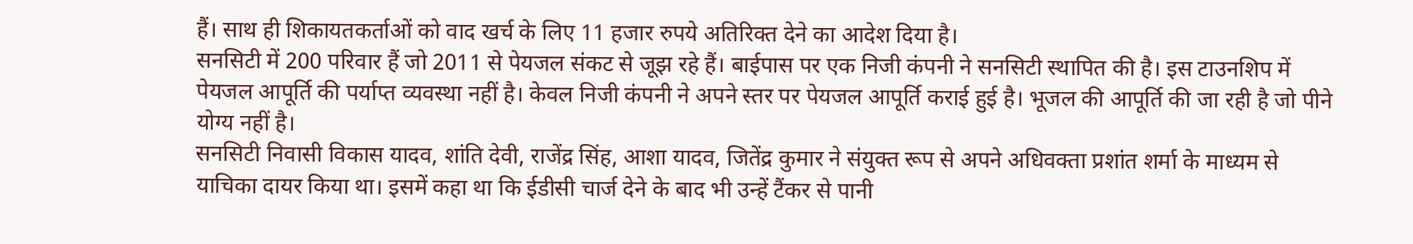हैं। साथ ही शिकायतकर्ताओं को वाद खर्च के लिए 11 हजार रुपये अतिरिक्त देने का आदेश दिया है।
सनसिटी में 200 परिवार हैं जो 2011 से पेयजल संकट से जूझ रहे हैं। बाईपास पर एक निजी कंपनी ने सनसिटी स्थापित की है। इस टाउनशिप में पेयजल आपूर्ति की पर्याप्त व्यवस्था नहीं है। केवल निजी कंपनी ने अपने स्तर पर पेयजल आपूर्ति कराई हुई है। भूजल की आपूर्ति की जा रही है जो पीने योग्य नहीं है।
सनसिटी निवासी विकास यादव, शांति देवी, राजेंद्र सिंह, आशा यादव, जितेंद्र कुमार ने संयुक्त रूप से अपने अधिवक्ता प्रशांत शर्मा के माध्यम से याचिका दायर किया था। इसमें कहा था कि ईडीसी चार्ज देने के बाद भी उन्हें टैंकर से पानी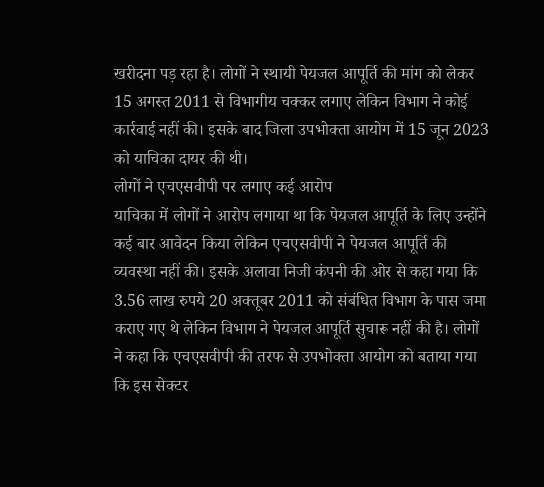खरीदना पड़ रहा है। लोगों ने स्थायी पेयजल आपूर्ति की मांग को लेकर 15 अगस्त 2011 से विभागीय चक्कर लगाए लेकिन विभाग ने कोई कार्रवाई नहीं की। इसके बाद जिला उपभोक्ता आयोग में 15 जून 2023 को याचिका दायर की थी।
लोगों ने एचएसवीपी पर लगाए कई आरोप
याचिका में लोगों ने आरोप लगाया था कि पेयजल आपूर्ति के लिए उन्होंने कई बार आवेदन किया लेकिन एचएसवीपी ने पेयजल आपूर्ति की व्यवस्था नहीं की। इसके अलावा निजी कंपनी की ओर से कहा गया कि 3.56 लाख रुपये 20 अक्तूबर 2011 को संबंधित विभाग के पास जमा कराए गए थे लेकिन विभाग ने पेयजल आपूर्ति सुचारू नहीं की है। लोगों ने कहा कि एचएसवीपी की तरफ से उपभोक्ता आयोग को बताया गया कि इस सेक्टर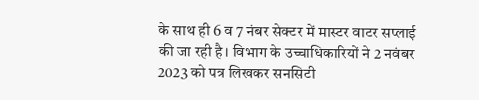के साथ ही 6 व 7 नंबर सेक्टर में मास्टर वाटर सप्लाई की जा रही है। विभाग के उच्चाधिकारियों ने 2 नवंबर 2023 को पत्र लिखकर सनसिटी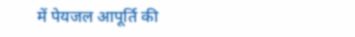में पेयजल आपूर्ति की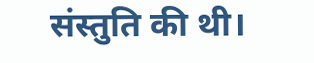संस्तुति की थी।